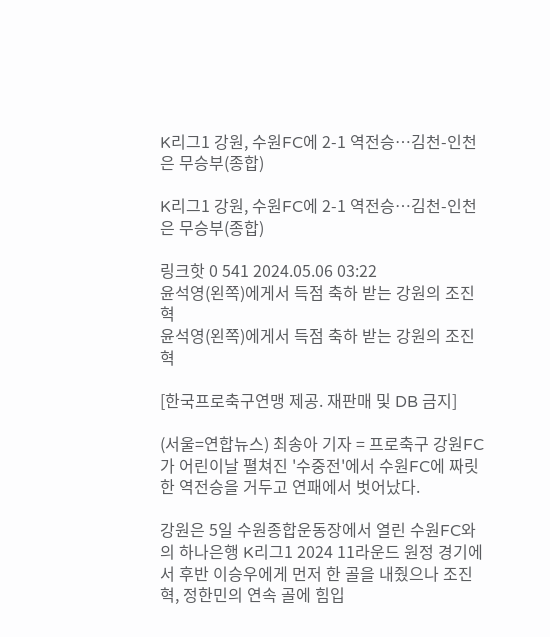K리그1 강원, 수원FC에 2-1 역전승…김천-인천은 무승부(종합)

K리그1 강원, 수원FC에 2-1 역전승…김천-인천은 무승부(종합)

링크핫 0 541 2024.05.06 03:22
윤석영(왼쪽)에게서 득점 축하 받는 강원의 조진혁
윤석영(왼쪽)에게서 득점 축하 받는 강원의 조진혁

[한국프로축구연맹 제공. 재판매 및 DB 금지]

(서울=연합뉴스) 최송아 기자 = 프로축구 강원FC가 어린이날 펼쳐진 '수중전'에서 수원FC에 짜릿한 역전승을 거두고 연패에서 벗어났다.

강원은 5일 수원종합운동장에서 열린 수원FC와의 하나은행 K리그1 2024 11라운드 원정 경기에서 후반 이승우에게 먼저 한 골을 내줬으나 조진혁, 정한민의 연속 골에 힘입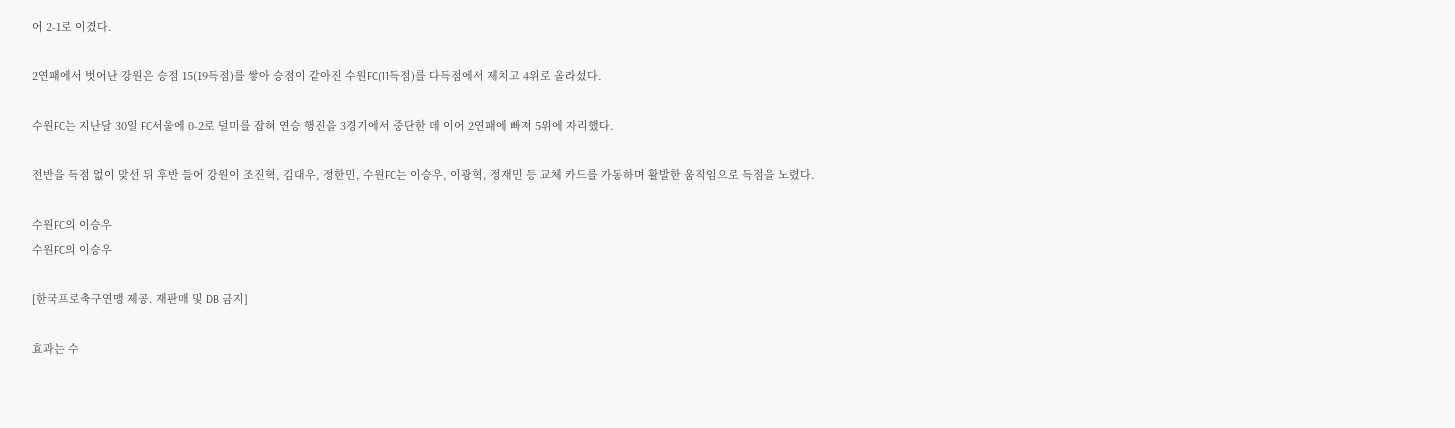어 2-1로 이겼다.

2연패에서 벗어난 강원은 승점 15(19득점)를 쌓아 승점이 같아진 수원FC(11득점)를 다득점에서 제치고 4위로 올라섰다.

수원FC는 지난달 30일 FC서울에 0-2로 덜미를 잡혀 연승 행진을 3경기에서 중단한 데 이어 2연패에 빠져 5위에 자리했다.

전반을 득점 없이 맞선 뒤 후반 들어 강원이 조진혁, 김대우, 정한민, 수원FC는 이승우, 이광혁, 정재민 등 교체 카드를 가동하며 활발한 움직임으로 득점을 노렸다.

수원FC의 이승우
수원FC의 이승우

[한국프로축구연맹 제공. 재판매 및 DB 금지]

효과는 수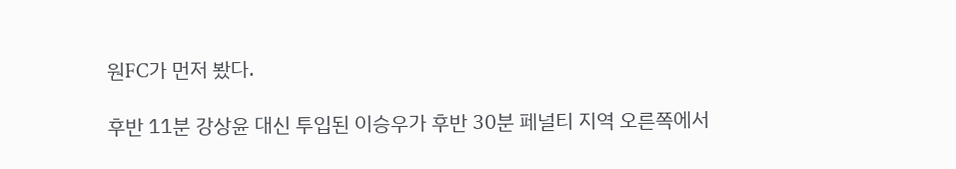원FC가 먼저 봤다.

후반 11분 강상윤 대신 투입된 이승우가 후반 30분 페널티 지역 오른쪽에서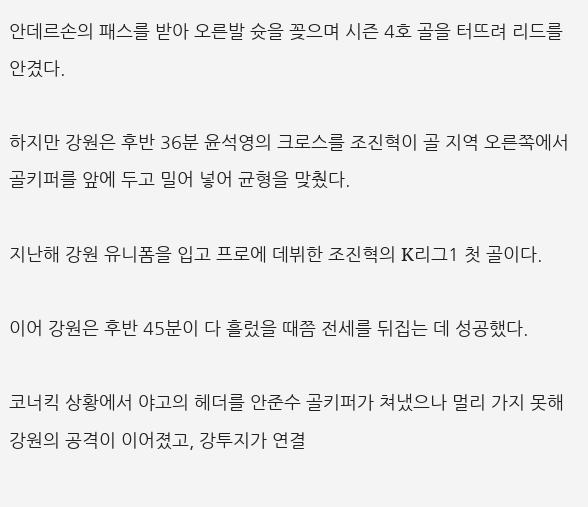안데르손의 패스를 받아 오른발 슛을 꽂으며 시즌 4호 골을 터뜨려 리드를 안겼다.

하지만 강원은 후반 36분 윤석영의 크로스를 조진혁이 골 지역 오른쪽에서 골키퍼를 앞에 두고 밀어 넣어 균형을 맞췄다.

지난해 강원 유니폼을 입고 프로에 데뷔한 조진혁의 K리그1 첫 골이다.

이어 강원은 후반 45분이 다 흘렀을 때쯤 전세를 뒤집는 데 성공했다.

코너킥 상황에서 야고의 헤더를 안준수 골키퍼가 쳐냈으나 멀리 가지 못해 강원의 공격이 이어졌고, 강투지가 연결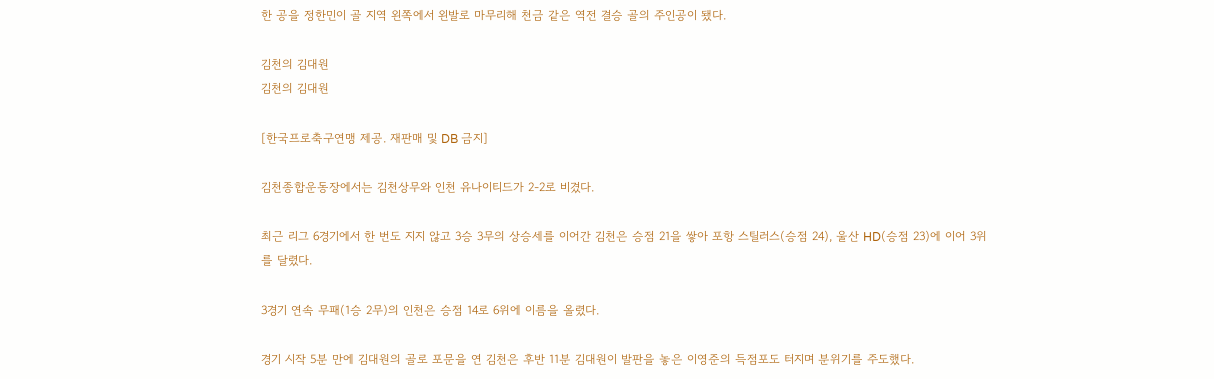한 공을 정한민이 골 지역 왼쪽에서 왼발로 마무리해 천금 같은 역전 결승 골의 주인공이 됐다.

김천의 김대원
김천의 김대원

[한국프로축구연맹 제공. 재판매 및 DB 금지]

김천종합운동장에서는 김천상무와 인천 유나이티드가 2-2로 비겼다.

최근 리그 6경기에서 한 번도 지지 않고 3승 3무의 상승세를 이어간 김천은 승점 21을 쌓아 포항 스틸러스(승점 24), 울산 HD(승점 23)에 이어 3위를 달렸다.

3경기 연속 무패(1승 2무)의 인천은 승점 14로 6위에 이름을 올렸다.

경기 시작 5분 만에 김대원의 골로 포문을 연 김천은 후반 11분 김대원이 발판을 놓은 이영준의 득점포도 터지며 분위기를 주도했다.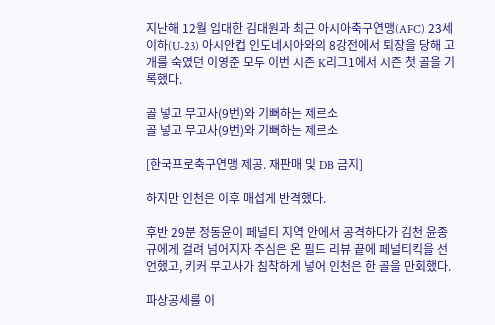지난해 12월 입대한 김대원과 최근 아시아축구연맹(AFC) 23세 이하(U-23) 아시안컵 인도네시아와의 8강전에서 퇴장을 당해 고개를 숙였던 이영준 모두 이번 시즌 K리그1에서 시즌 첫 골을 기록했다.

골 넣고 무고사(9번)와 기뻐하는 제르소
골 넣고 무고사(9번)와 기뻐하는 제르소

[한국프로축구연맹 제공. 재판매 및 DB 금지]

하지만 인천은 이후 매섭게 반격했다.

후반 29분 정동윤이 페널티 지역 안에서 공격하다가 김천 윤종규에게 걸려 넘어지자 주심은 온 필드 리뷰 끝에 페널티킥을 선언했고, 키커 무고사가 침착하게 넣어 인천은 한 골을 만회했다.

파상공세를 이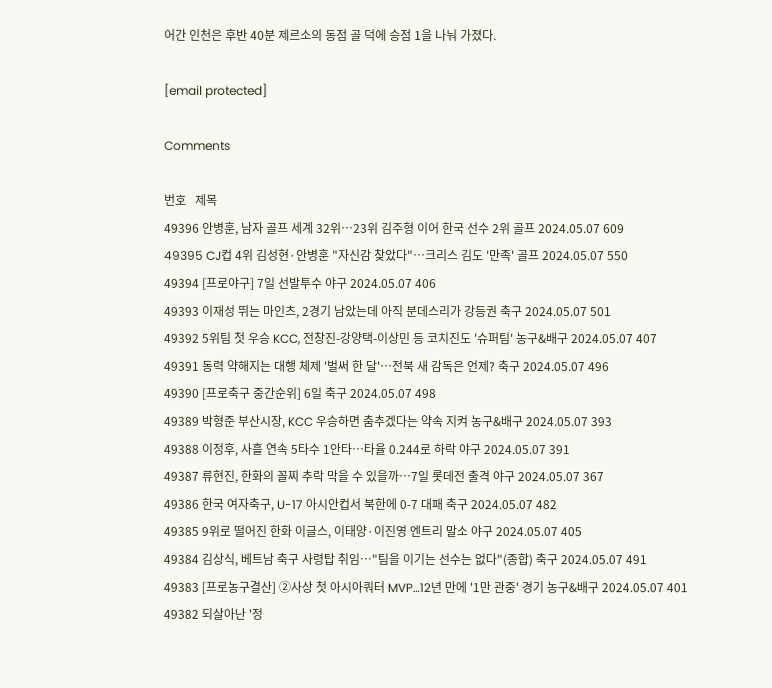어간 인천은 후반 40분 제르소의 동점 골 덕에 승점 1을 나눠 가졌다.

[email protected]

Comments

번호   제목
49396 안병훈, 남자 골프 세계 32위…23위 김주형 이어 한국 선수 2위 골프 2024.05.07 609
49395 CJ컵 4위 김성현·안병훈 "자신감 찾았다"…크리스 김도 '만족' 골프 2024.05.07 550
49394 [프로야구] 7일 선발투수 야구 2024.05.07 406
49393 이재성 뛰는 마인츠, 2경기 남았는데 아직 분데스리가 강등권 축구 2024.05.07 501
49392 5위팀 첫 우승 KCC, 전창진-강양택-이상민 등 코치진도 '슈퍼팀' 농구&배구 2024.05.07 407
49391 동력 약해지는 대행 체제 '벌써 한 달'…전북 새 감독은 언제? 축구 2024.05.07 496
49390 [프로축구 중간순위] 6일 축구 2024.05.07 498
49389 박형준 부산시장, KCC 우승하면 춤추겠다는 약속 지켜 농구&배구 2024.05.07 393
49388 이정후, 사흘 연속 5타수 1안타…타율 0.244로 하락 야구 2024.05.07 391
49387 류현진, 한화의 꼴찌 추락 막을 수 있을까…7일 롯데전 출격 야구 2024.05.07 367
49386 한국 여자축구, U-17 아시안컵서 북한에 0-7 대패 축구 2024.05.07 482
49385 9위로 떨어진 한화 이글스, 이태양·이진영 엔트리 말소 야구 2024.05.07 405
49384 김상식, 베트남 축구 사령탑 취임…"팀을 이기는 선수는 없다"(종합) 축구 2024.05.07 491
49383 [프로농구결산] ②사상 첫 아시아쿼터 MVP…12년 만에 '1만 관중' 경기 농구&배구 2024.05.07 401
49382 되살아난 '정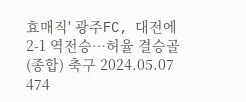효매직' 광주FC, 대전에 2-1 역전승…허율 결승골(종합) 축구 2024.05.07 474